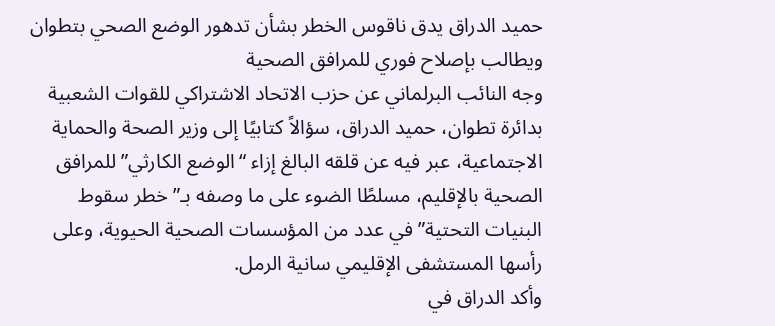حميد الدراق يدق ناقوس الخطر بشأن تدهور الوضع الصحي بتطوان ويطالب بإصلاح فوري للمرافق الصحية
وجه النائب البرلماني عن حزب الاتحاد الاشتراكي للقوات الشعبية بدائرة تطوان، حميد الدراق، سؤالاً كتابيًا إلى وزير الصحة والحماية الاجتماعية، عبر فيه عن قلقه البالغ إزاء “الوضع الكارثي” للمرافق الصحية بالإقليم، مسلطًا الضوء على ما وصفه بـ”خطر سقوط البنيات التحتية” في عدد من المؤسسات الصحية الحيوية، وعلى رأسها المستشفى الإقليمي سانية الرمل.
وأكد الدراق في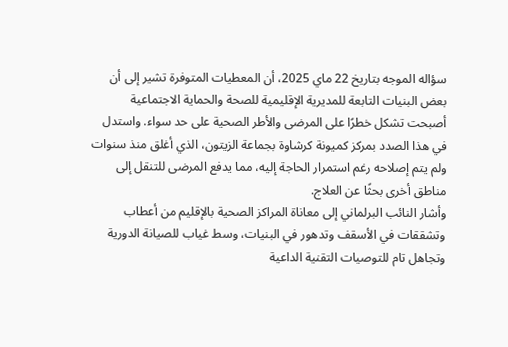سؤاله الموجه بتاريخ 22 ماي 2025، أن المعطيات المتوفرة تشير إلى أن بعض البنيات التابعة للمديرية الإقليمية للصحة والحماية الاجتماعية أصبحت تشكل خطرًا على المرضى والأطر الصحية على حد سواء. واستدل في هذا الصدد بمركز كميونة كرشاوة بجماعة الزيتون، الذي أغلق منذ سنوات ولم يتم إصلاحه رغم استمرار الحاجة إليه، مما يدفع المرضى للتنقل إلى مناطق أخرى بحثًا عن العلاج.
وأشار النائب البرلماني إلى معاناة المراكز الصحية بالإقليم من أعطاب وتشققات في الأسقف وتدهور في البنيات، وسط غياب للصيانة الدورية وتجاهل تام للتوصيات التقنية الداعية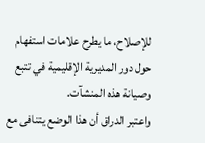للإصلاح، ما يطرح علامات استفهام حول دور المديرية الإقليمية في تتبع وصيانة هذه المنشآت.
واعتبر الدراق أن هذا الوضع يتنافى مع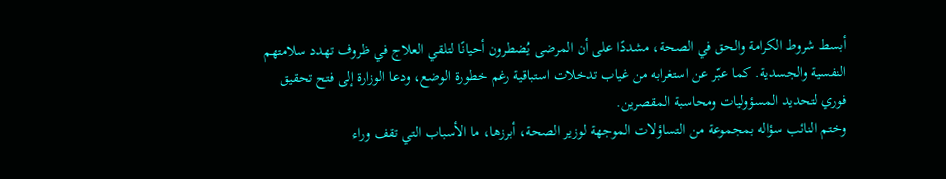أبسط شروط الكرامة والحق في الصحة، مشددًا على أن المرضى يُضطرون أحيانًا لتلقي العلاج في ظروف تهدد سلامتهم النفسية والجسدية. كما عبّر عن استغرابه من غياب تدخلات استباقية رغم خطورة الوضع، ودعا الوزارة إلى فتح تحقيق فوري لتحديد المسؤوليات ومحاسبة المقصرين.
وختم النائب سؤاله بمجموعة من التساؤلات الموجهة لوزير الصحة، أبرزها، ما الأسباب التي تقف وراء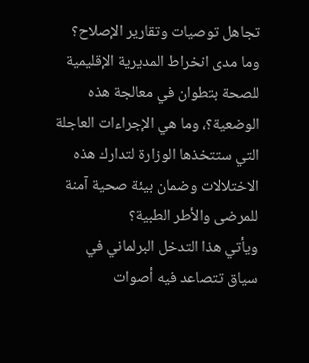تجاهل توصيات وتقارير الإصلاح؟ وما مدى انخراط المديرية الإقليمية للصحة بتطوان في معالجة هذه الوضعية؟، وما هي الإجراءات العاجلة التي ستتخذها الوزارة لتدارك هذه الاختلالات وضمان بيئة صحية آمنة للمرضى والأطر الطبية؟
ويأتي هذا التدخل البرلماني في سياق تتصاعد فيه أصوات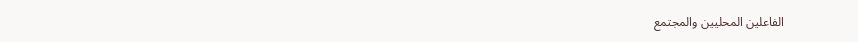الفاعلين المحليين والمجتمع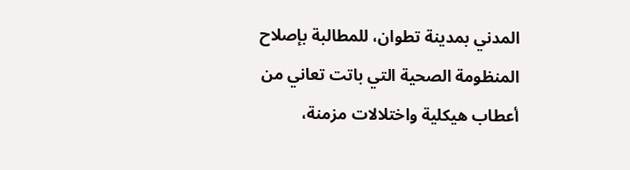المدني بمدينة تطوان، للمطالبة بإصلاح المنظومة الصحية التي باتت تعاني من أعطاب هيكلية واختلالات مزمنة،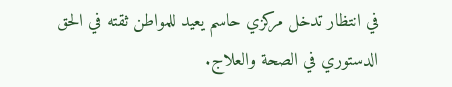في انتظار تدخل مركزي حاسم يعيد للمواطن ثقته في الحق الدستوري في الصحة والعلاج.